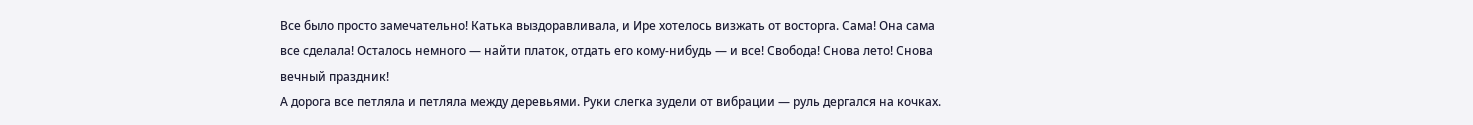Все было просто замечательно! Катька выздоравливала, и Ире хотелось визжать от восторга. Сама! Она сама все сделала! Осталось немного — найти платок, отдать его кому-нибудь — и все! Свобода! Снова лето! Снова вечный праздник!
А дорога все петляла и петляла между деревьями. Руки слегка зудели от вибрации — руль дергался на кочках.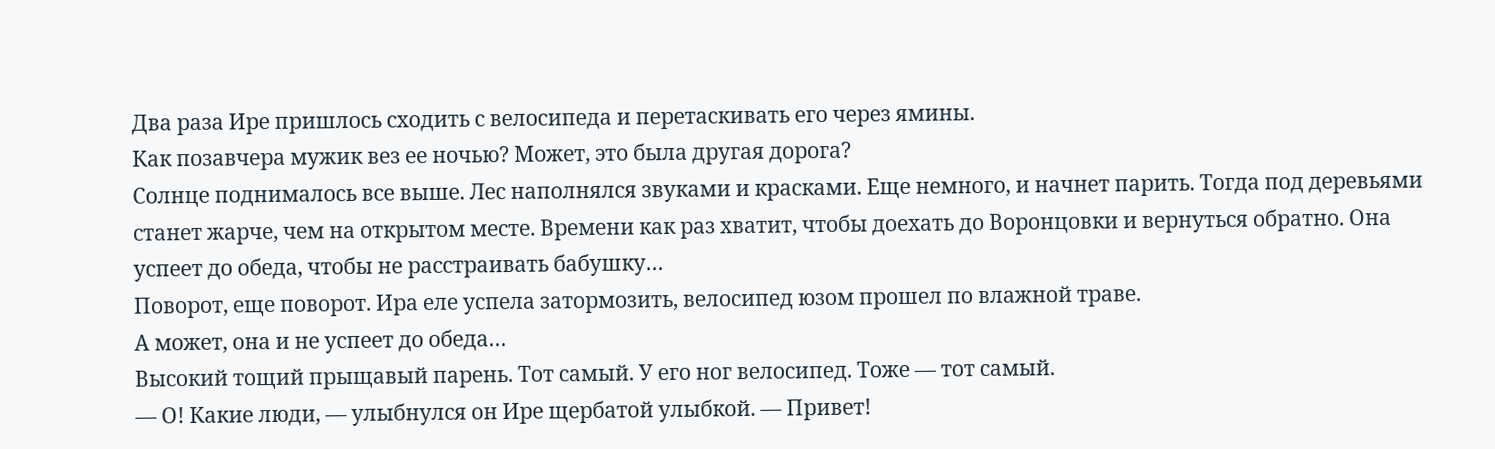Два раза Ире пришлось сходить с велосипеда и перетаскивать его через ямины.
Как позавчера мужик вез ее ночью? Может, это была другая дорога?
Солнце поднималось все выше. Лес наполнялся звуками и красками. Еще немного, и начнет парить. Тогда под деревьями станет жарче, чем на открытом месте. Времени как раз хватит, чтобы доехать до Воронцовки и вернуться обратно. Она успеет до обеда, чтобы не расстраивать бабушку…
Поворот, еще поворот. Ира еле успела затормозить, велосипед юзом прошел по влажной траве.
А может, она и не успеет до обеда…
Высокий тощий прыщавый парень. Тот самый. У его ног велосипед. Тоже — тот самый.
— О! Какие люди, — улыбнулся он Ире щербатой улыбкой. — Привет!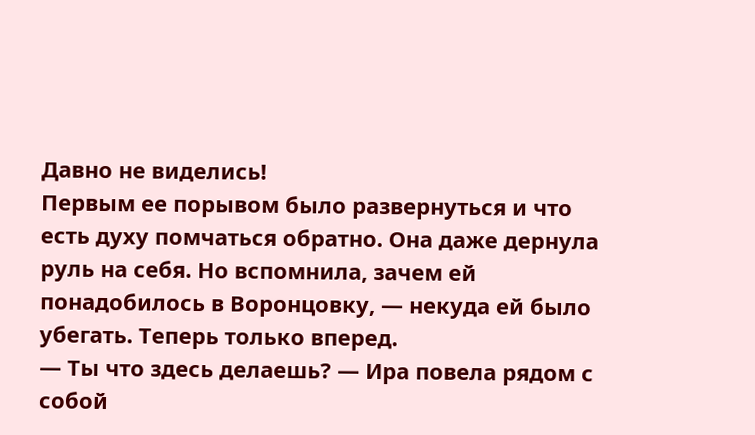Давно не виделись!
Первым ее порывом было развернуться и что есть духу помчаться обратно. Она даже дернула руль на себя. Но вспомнила, зачем ей понадобилось в Воронцовку, — некуда ей было убегать. Теперь только вперед.
— Ты что здесь делаешь? — Ира повела рядом с собой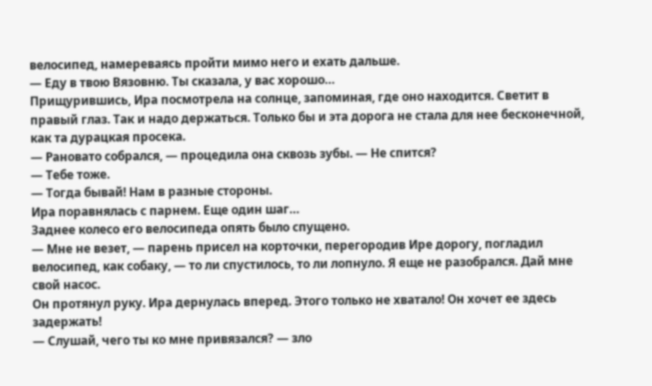велосипед, намереваясь пройти мимо него и ехать дальше.
— Еду в твою Вязовню. Ты сказала, у вас хорошо…
Прищурившись, Ира посмотрела на солнце, запоминая, где оно находится. Светит в правый глаз. Так и надо держаться. Только бы и эта дорога не стала для нее бесконечной, как та дурацкая просека.
— Рановато собрался, — процедила она сквозь зубы. — Не спится?
— Тебе тоже.
— Тогда бывай! Нам в разные стороны.
Ира поравнялась с парнем. Еще один шаг…
Заднее колесо его велосипеда опять было спущено.
— Мне не везет, — парень присел на корточки, перегородив Ире дорогу, погладил велосипед, как собаку, — то ли спустилось, то ли лопнуло. Я еще не разобрался. Дай мне свой насос.
Он протянул руку. Ира дернулась вперед. Этого только не хватало! Он хочет ее здесь задержать!
— Слушай, чего ты ко мне привязался? — зло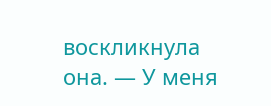воскликнула она. — У меня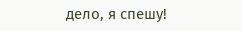дело, я спешу!